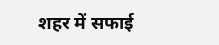शहर में सफाई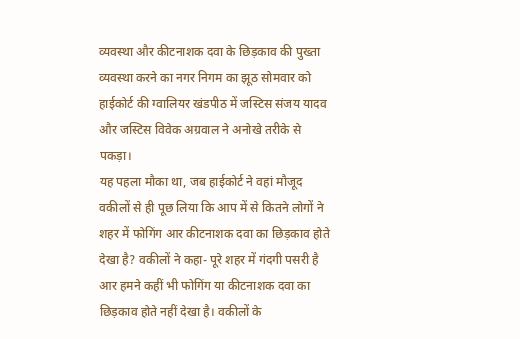व्यवस्था और कीटनाशक दवा के छिड़काव की पुख्ता व्यवस्था करने का नगर निगम का झूठ सोमवार को हाईकोर्ट की ग्वालियर खंडपीठ में जस्टिस संजय यादव और जस्टिस विवेक अग्रवाल ने अनोखे तरीके से पकड़ा।
यह पहला मौका था, जब हाईकोर्ट ने वहां मौजूद वकीलों से ही पूछ लिया कि आप में से कितने लोगों ने शहर में फोगिंग आर कीटनाशक दवा का छिड़काव होते देखा है? वकीलों ने कहा- पूरे शहर में गंदगी पसरी है आर हमने कहीं भी फोगिंग या कीटनाशक दवा का छिड़काव होते नहीं देखा है। वकीलों के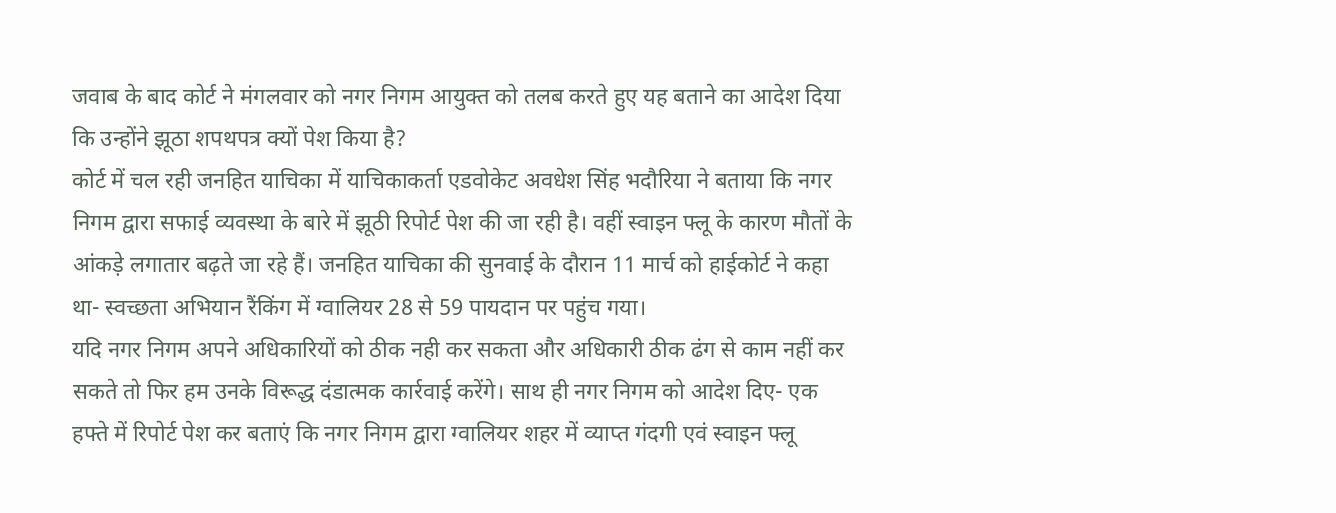जवाब के बाद कोर्ट ने मंगलवार को नगर निगम आयुक्त को तलब करते हुए यह बताने का आदेश दिया कि उन्होंने झूठा शपथपत्र क्यों पेश किया है?
कोर्ट में चल रही जनहित याचिका में याचिकाकर्ता एडवोकेट अवधेश सिंह भदौरिया ने बताया कि नगर निगम द्वारा सफाई व्यवस्था के बारे में झूठी रिपोर्ट पेश की जा रही है। वहीं स्वाइन फ्लू के कारण मौतों के आंकड़े लगातार बढ़ते जा रहे हैं। जनहित याचिका की सुनवाई के दौरान 11 मार्च को हाईकोर्ट ने कहा था- स्वच्छता अभियान रैंकिंग में ग्वालियर 28 से 59 पायदान पर पहुंच गया।
यदि नगर निगम अपने अधिकारियों को ठीक नही कर सकता और अधिकारी ठीक ढंग से काम नहीं कर सकते तो फिर हम उनके विरूद्ध दंडात्मक कार्रवाई करेंगे। साथ ही नगर निगम को आदेश दिए- एक हफ्ते में रिपोर्ट पेश कर बताएं कि नगर निगम द्वारा ग्वालियर शहर में व्याप्त गंदगी एवं स्वाइन फ्लू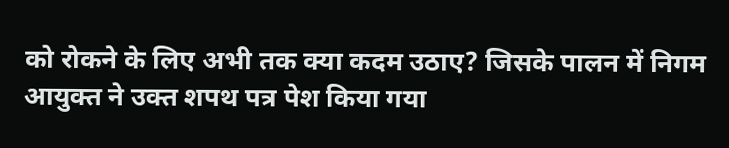को रोकने के लिए अभी तक क्या कदम उठाए? जिसके पालन में निगम आयुक्त ने उक्त शपथ पत्र पेश किया गया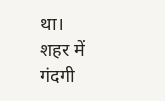था।
शहर में गंदगी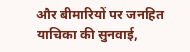और बीमारियों पर जनहित याचिका की सुनवाई,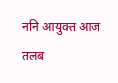ननि आयुक्त आज तलब